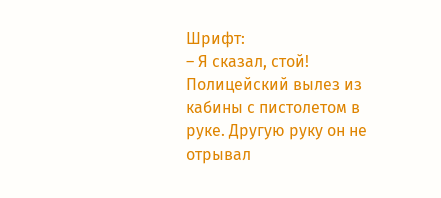Шрифт:
– Я сказал, стой!
Полицейский вылез из кабины с пистолетом в руке. Другую руку он не отрывал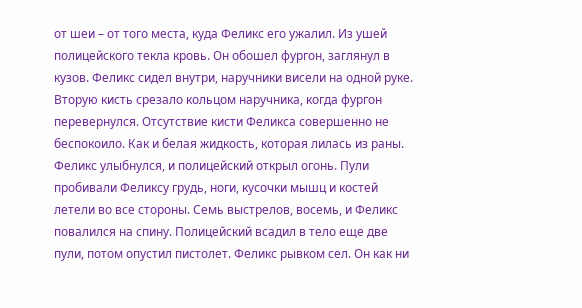от шеи – от того места, куда Феликс его ужалил. Из ушей полицейского текла кровь. Он обошел фургон, заглянул в кузов. Феликс сидел внутри, наручники висели на одной руке. Вторую кисть срезало кольцом наручника, когда фургон перевернулся. Отсутствие кисти Феликса совершенно не беспокоило. Как и белая жидкость, которая лилась из раны.
Феликс улыбнулся, и полицейский открыл огонь. Пули пробивали Феликсу грудь, ноги, кусочки мышц и костей летели во все стороны. Семь выстрелов, восемь, и Феликс повалился на спину. Полицейский всадил в тело еще две пули, потом опустил пистолет. Феликс рывком сел. Он как ни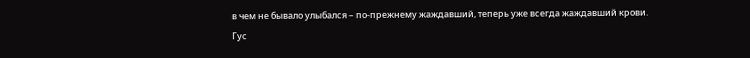в чем не бывало улыбался – по-прежнему жаждавший, теперь уже всегда жаждавший крови.
Гус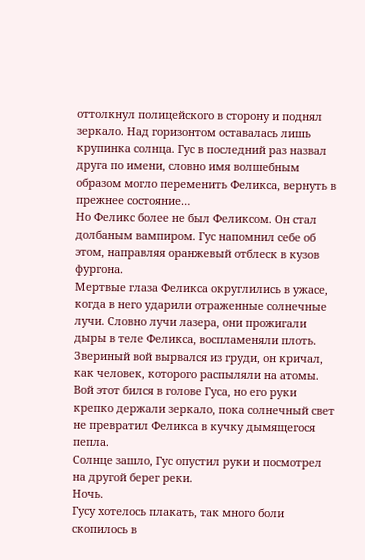оттолкнул полицейского в сторону и поднял зеркало. Над горизонтом оставалась лишь крупинка солнца. Гус в последний раз назвал друга по имени, словно имя волшебным образом могло переменить Феликса, вернуть в прежнее состояние…
Но Феликс более не был Феликсом. Он стал долбаным вампиром. Гус напомнил себе об этом, направляя оранжевый отблеск в кузов фургона.
Мертвые глаза Феликса округлились в ужасе, когда в него ударили отраженные солнечные лучи. Словно лучи лазера, они прожигали дыры в теле Феликса, воспламеняли плоть. Звериный вой вырвался из груди, он кричал, как человек, которого распыляли на атомы.
Вой этот бился в голове Гуса, но его руки крепко держали зеркало, пока солнечный свет не превратил Феликса в кучку дымящегося пепла.
Солнце зашло, Гус опустил руки и посмотрел на другой берег реки.
Ночь.
Гусу хотелось плакать, так много боли скопилось в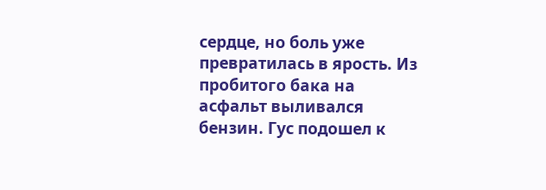сердце, но боль уже превратилась в ярость. Из пробитого бака на асфальт выливался бензин. Гус подошел к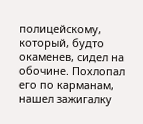полицейскому, который, будто окаменев, сидел на обочине. Похлопал его по карманам, нашел зажигалку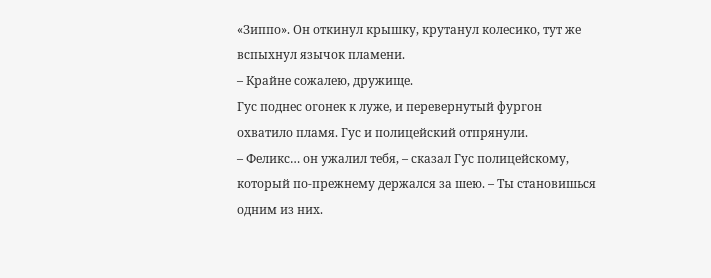«Зиппо». Он откинул крышку, крутанул колесико, тут же вспыхнул язычок пламени.
– Крайне сожалею, дружище.
Гус поднес огонек к луже, и перевернутый фургон охватило пламя. Гус и полицейский отпрянули.
– Феликс… он ужалил тебя, – сказал Гус полицейскому, который по-прежнему держался за шею. – Ты становишься одним из них.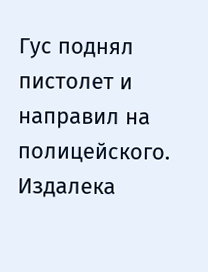Гус поднял пистолет и направил на полицейского. Издалека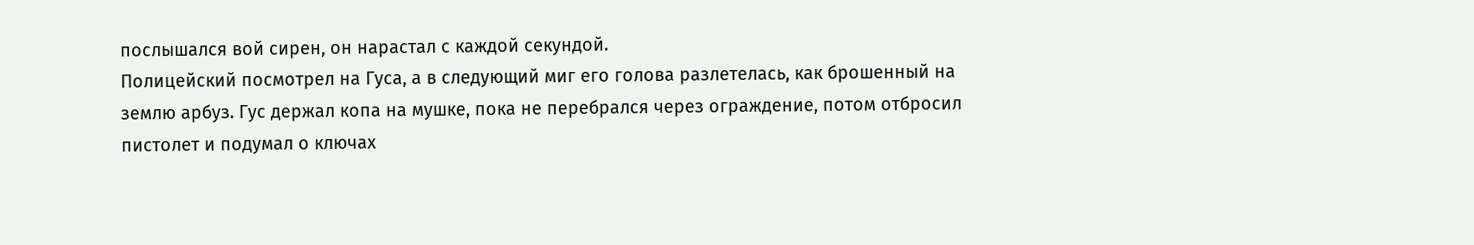послышался вой сирен, он нарастал с каждой секундой.
Полицейский посмотрел на Гуса, а в следующий миг его голова разлетелась, как брошенный на землю арбуз. Гус держал копа на мушке, пока не перебрался через ограждение, потом отбросил пистолет и подумал о ключах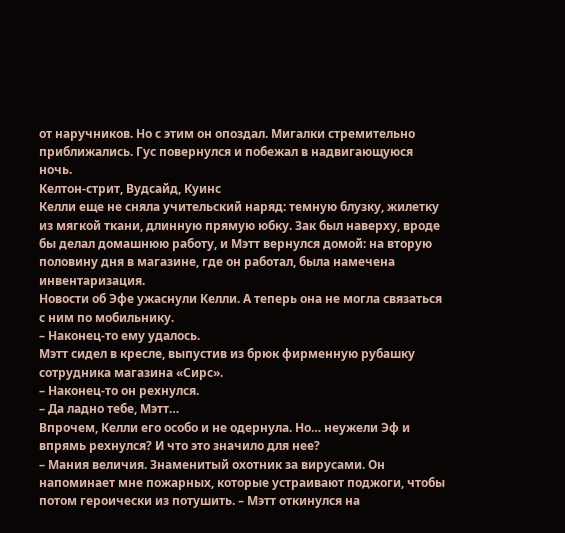от наручников. Но с этим он опоздал. Мигалки стремительно приближались. Гус повернулся и побежал в надвигающуюся ночь.
Келтон-стрит, Вудсайд, Куинс
Келли еще не сняла учительский наряд: темную блузку, жилетку из мягкой ткани, длинную прямую юбку. Зак был наверху, вроде бы делал домашнюю работу, и Мэтт вернулся домой: на вторую половину дня в магазине, где он работал, была намечена инвентаризация.
Новости об Эфе ужаснули Келли. А теперь она не могла связаться с ним по мобильнику.
– Наконец-то ему удалось.
Мэтт сидел в кресле, выпустив из брюк фирменную рубашку сотрудника магазина «Сирс».
– Наконец-то он рехнулся.
– Да ладно тебе, Мэтт…
Впрочем, Келли его особо и не одернула. Но… неужели Эф и впрямь рехнулся? И что это значило для нее?
– Мания величия. Знаменитый охотник за вирусами. Он напоминает мне пожарных, которые устраивают поджоги, чтобы потом героически из потушить. – Мэтт откинулся на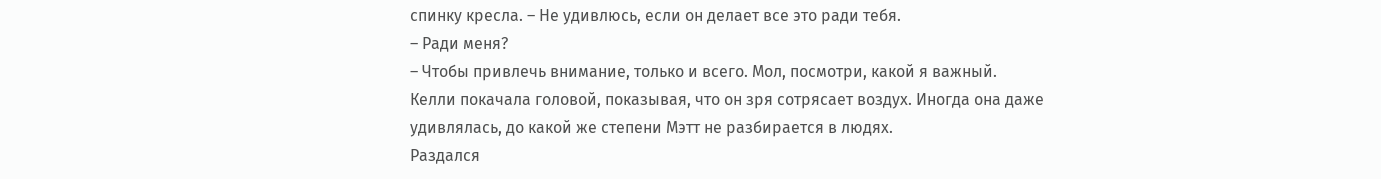спинку кресла. – Не удивлюсь, если он делает все это ради тебя.
– Ради меня?
– Чтобы привлечь внимание, только и всего. Мол, посмотри, какой я важный.
Келли покачала головой, показывая, что он зря сотрясает воздух. Иногда она даже удивлялась, до какой же степени Мэтт не разбирается в людях.
Раздался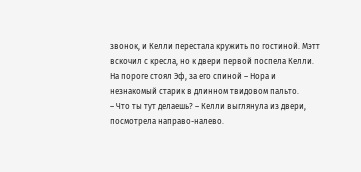звонок, и Келли перестала кружить по гостиной. Мэтт вскочил с кресла, но к двери первой поспела Келли.
На пороге стоял Эф, за его спиной – Нора и незнакомый старик в длинном твидовом пальто.
– Что ты тут делаешь? – Келли выглянула из двери, посмотрела направо-налево.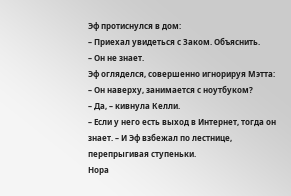Эф протиснулся в дом:
– Приехал увидеться с Заком. Объяснить.
– Он не знает.
Эф огляделся, совершенно игнорируя Мэтта:
– Он наверху, занимается с ноутбуком?
– Да, – кивнула Келли.
– Если у него есть выход в Интернет, тогда он знает. – И Эф взбежал по лестнице, перепрыгивая ступеньки.
Нора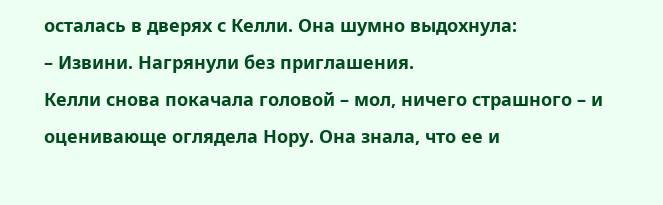осталась в дверях с Келли. Она шумно выдохнула:
– Извини. Нагрянули без приглашения.
Келли снова покачала головой – мол, ничего страшного – и оценивающе оглядела Нору. Она знала, что ее и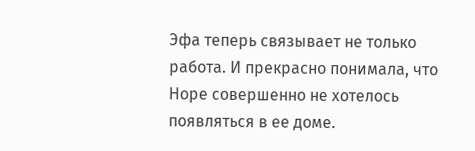Эфа теперь связывает не только работа. И прекрасно понимала, что Норе совершенно не хотелось появляться в ее доме.